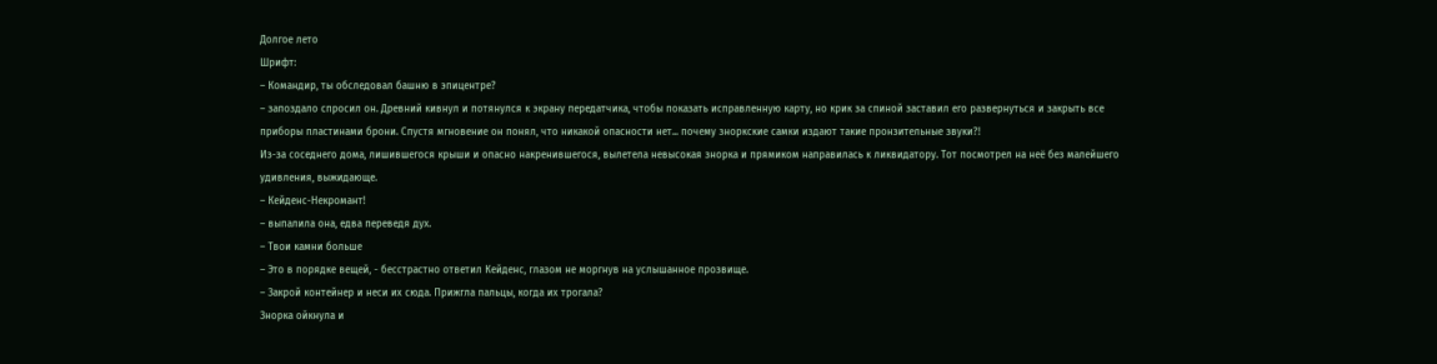Долгое лето
Шрифт:
– Командир, ты обследовал башню в эпицентре?
– запоздало спросил он. Древний кивнул и потянулся к экрану передатчика, чтобы показать исправленную карту, но крик за спиной заставил его развернуться и закрыть все приборы пластинами брони. Спустя мгновение он понял, что никакой опасности нет... почему зноркские самки издают такие пронзительные звуки?!
Из-за соседнего дома, лишившегося крыши и опасно накренившегося, вылетела невысокая знорка и прямиком направилась к ликвидатору. Тот посмотрел на неё без малейшего удивления, выжидающе.
– Кейденс-Некромант!
– выпалила она, едва переведя дух.
– Твои камни больше
– Это в порядке вещей, - бесстрастно ответил Кейденс, глазом не моргнув на услышанное прозвище.
– Закрой контейнер и неси их сюда. Прижгла пальцы, когда их трогала?
Знорка ойкнула и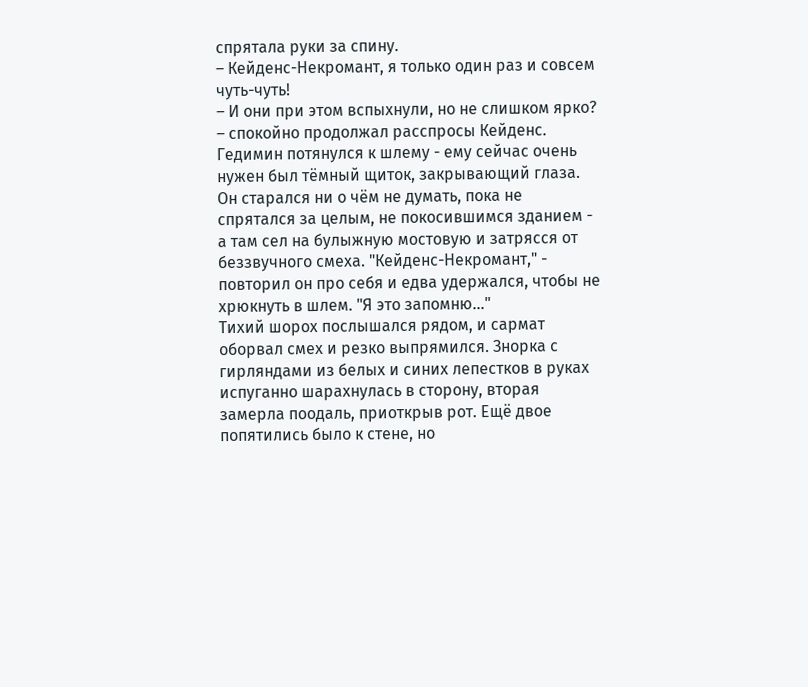спрятала руки за спину.
– Кейденс-Некромант, я только один раз и совсем чуть-чуть!
– И они при этом вспыхнули, но не слишком ярко?
– спокойно продолжал расспросы Кейденс. Гедимин потянулся к шлему - ему сейчас очень нужен был тёмный щиток, закрывающий глаза. Он старался ни о чём не думать, пока не спрятался за целым, не покосившимся зданием - а там сел на булыжную мостовую и затрясся от беззвучного смеха. "Кейденс-Некромант," - повторил он про себя и едва удержался, чтобы не хрюкнуть в шлем. "Я это запомню..."
Тихий шорох послышался рядом, и сармат оборвал смех и резко выпрямился. Знорка с гирляндами из белых и синих лепестков в руках испуганно шарахнулась в сторону, вторая замерла поодаль, приоткрыв рот. Ещё двое попятились было к стене, но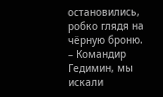остановились, робко глядя на чёрную броню.
– Командир Гедимин, мы искали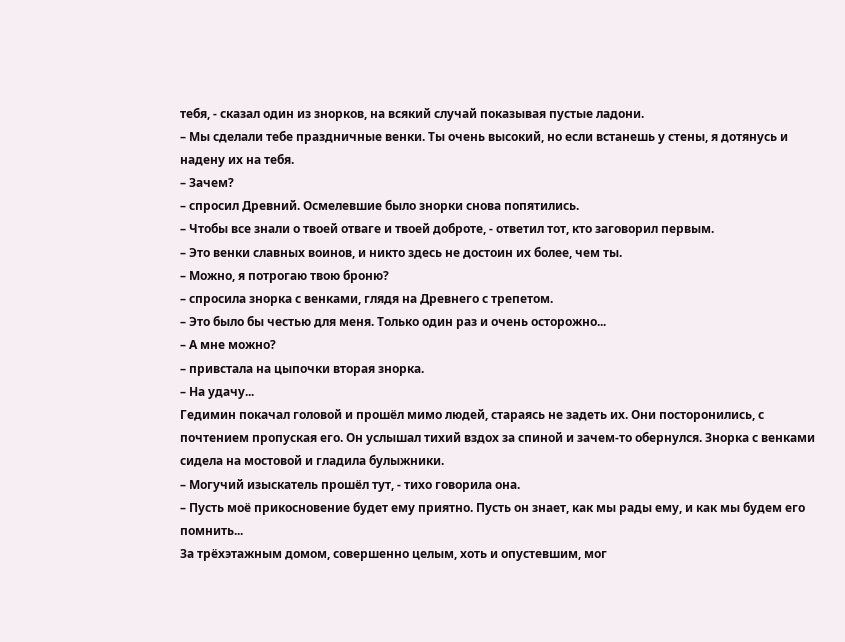тебя, - сказал один из знорков, на всякий случай показывая пустые ладони.
– Мы сделали тебе праздничные венки. Ты очень высокий, но если встанешь у стены, я дотянусь и надену их на тебя.
– Зачем?
– спросил Древний. Осмелевшие было знорки снова попятились.
– Чтобы все знали о твоей отваге и твоей доброте, - ответил тот, кто заговорил первым.
– Это венки славных воинов, и никто здесь не достоин их более, чем ты.
– Можно, я потрогаю твою броню?
– спросила знорка с венками, глядя на Древнего с трепетом.
– Это было бы честью для меня. Только один раз и очень осторожно...
– А мне можно?
– привстала на цыпочки вторая знорка.
– На удачу...
Гедимин покачал головой и прошёл мимо людей, стараясь не задеть их. Они посторонились, с почтением пропуская его. Он услышал тихий вздох за спиной и зачем-то обернулся. Знорка с венками сидела на мостовой и гладила булыжники.
– Могучий изыскатель прошёл тут, - тихо говорила она.
– Пусть моё прикосновение будет ему приятно. Пусть он знает, как мы рады ему, и как мы будем его помнить...
За трёхэтажным домом, совершенно целым, хоть и опустевшим, мог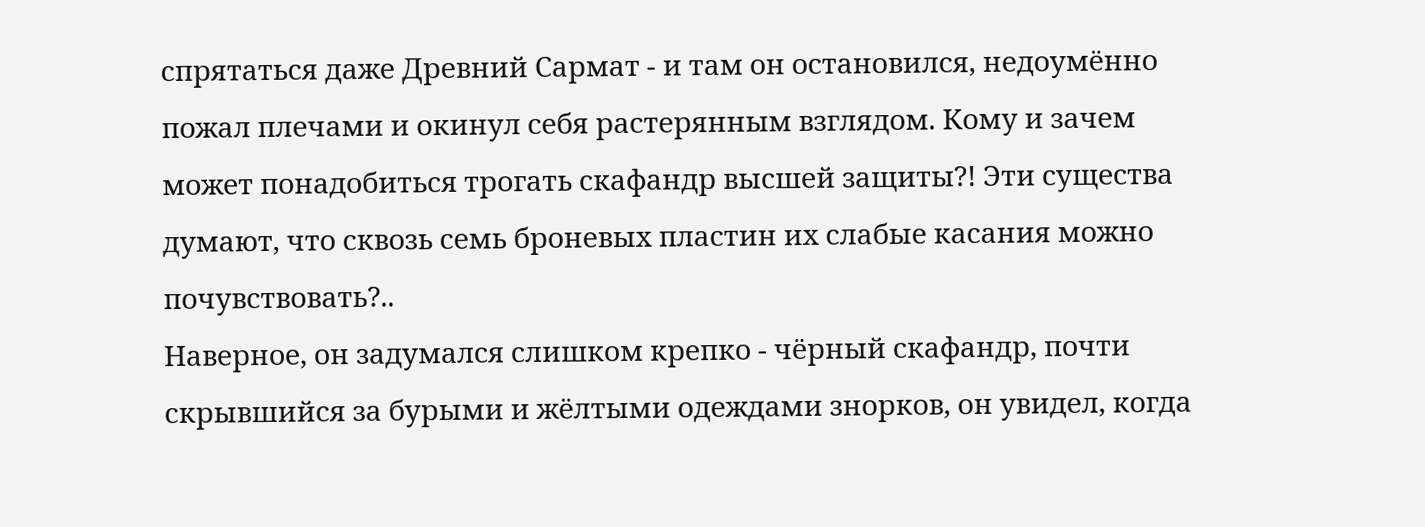спрятаться даже Древний Сармат - и там он остановился, недоумённо пожал плечами и окинул себя растерянным взглядом. Кому и зачем может понадобиться трогать скафандр высшей защиты?! Эти существа думают, что сквозь семь броневых пластин их слабые касания можно почувствовать?..
Наверное, он задумался слишком крепко - чёрный скафандр, почти скрывшийся за бурыми и жёлтыми одеждами знорков, он увидел, когда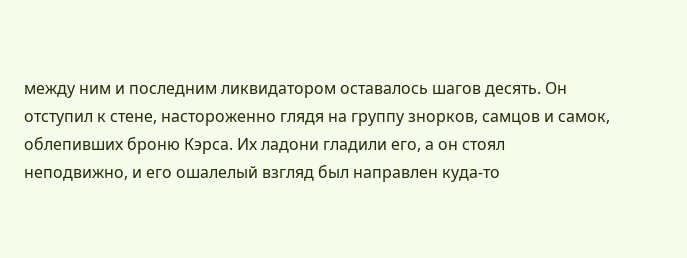между ним и последним ликвидатором оставалось шагов десять. Он отступил к стене, настороженно глядя на группу знорков, самцов и самок, облепивших броню Кэрса. Их ладони гладили его, а он стоял неподвижно, и его ошалелый взгляд был направлен куда-то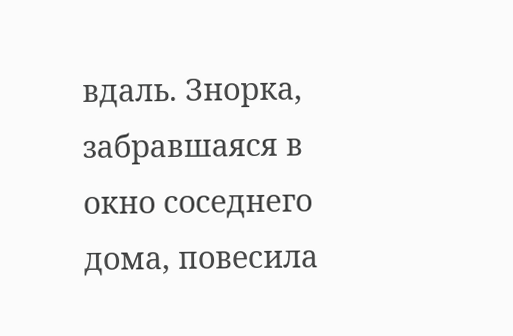вдаль. Знорка, забравшаяся в окно соседнего дома, повесила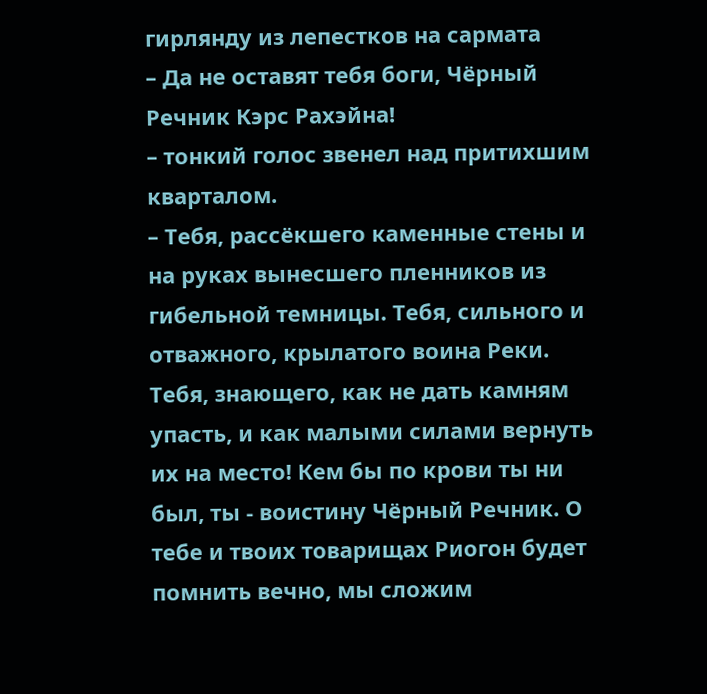гирлянду из лепестков на сармата
– Да не оставят тебя боги, Чёрный Речник Кэрс Рахэйна!
– тонкий голос звенел над притихшим кварталом.
– Тебя, рассёкшего каменные стены и на руках вынесшего пленников из гибельной темницы. Тебя, сильного и отважного, крылатого воина Реки. Тебя, знающего, как не дать камням упасть, и как малыми силами вернуть их на место! Кем бы по крови ты ни был, ты - воистину Чёрный Речник. О тебе и твоих товарищах Риогон будет помнить вечно, мы сложим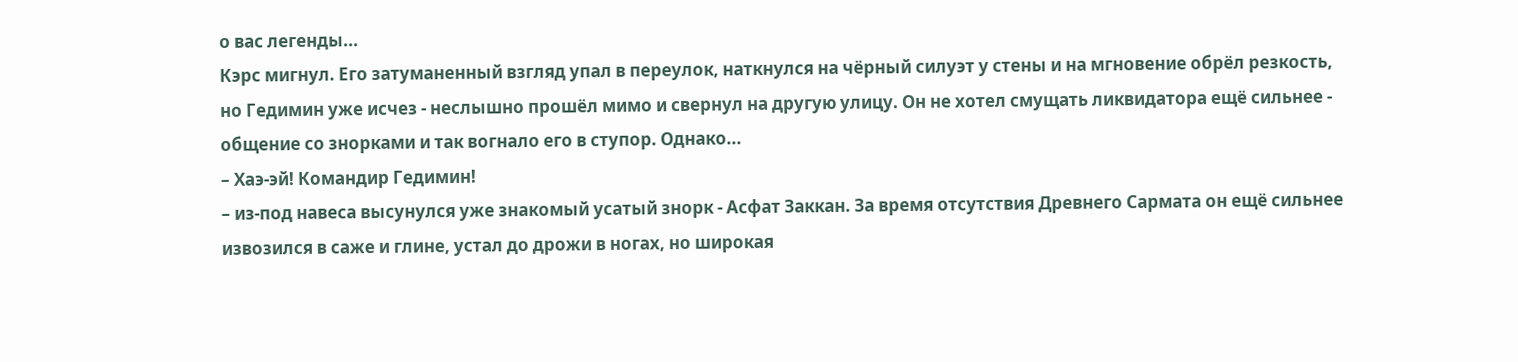о вас легенды...
Кэрс мигнул. Его затуманенный взгляд упал в переулок, наткнулся на чёрный силуэт у стены и на мгновение обрёл резкость, но Гедимин уже исчез - неслышно прошёл мимо и свернул на другую улицу. Он не хотел смущать ликвидатора ещё сильнее - общение со знорками и так вогнало его в ступор. Однако...
– Хаэ-эй! Командир Гедимин!
– из-под навеса высунулся уже знакомый усатый знорк - Асфат Заккан. За время отсутствия Древнего Сармата он ещё сильнее извозился в саже и глине, устал до дрожи в ногах, но широкая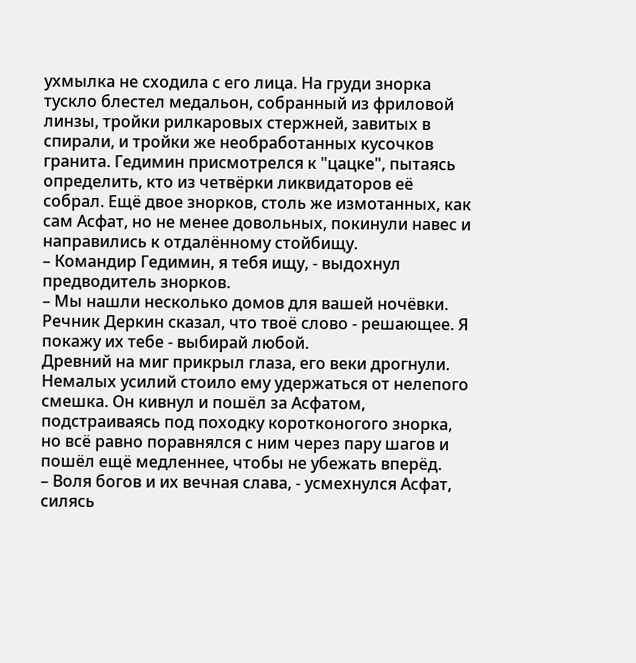ухмылка не сходила с его лица. На груди знорка тускло блестел медальон, собранный из фриловой линзы, тройки рилкаровых стержней, завитых в спирали, и тройки же необработанных кусочков гранита. Гедимин присмотрелся к "цацке", пытаясь определить, кто из четвёрки ликвидаторов её собрал. Ещё двое знорков, столь же измотанных, как сам Асфат, но не менее довольных, покинули навес и направились к отдалённому стойбищу.
– Командир Гедимин, я тебя ищу, - выдохнул предводитель знорков.
– Мы нашли несколько домов для вашей ночёвки. Речник Деркин сказал, что твоё слово - решающее. Я покажу их тебе - выбирай любой.
Древний на миг прикрыл глаза, его веки дрогнули. Немалых усилий стоило ему удержаться от нелепого смешка. Он кивнул и пошёл за Асфатом, подстраиваясь под походку коротконогого знорка, но всё равно поравнялся с ним через пару шагов и пошёл ещё медленнее, чтобы не убежать вперёд.
– Воля богов и их вечная слава, - усмехнулся Асфат, силясь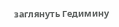заглянуть Гедимину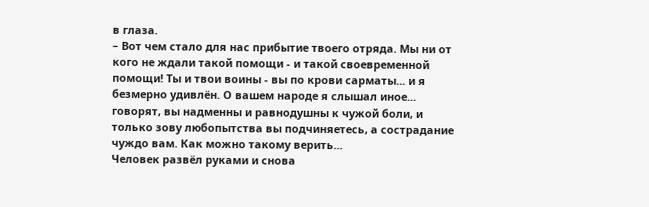в глаза.
– Вот чем стало для нас прибытие твоего отряда. Мы ни от кого не ждали такой помощи - и такой своевременной помощи! Ты и твои воины - вы по крови сарматы... и я безмерно удивлён. О вашем народе я слышал иное... говорят, вы надменны и равнодушны к чужой боли, и только зову любопытства вы подчиняетесь, а сострадание чуждо вам. Как можно такому верить...
Человек развёл руками и снова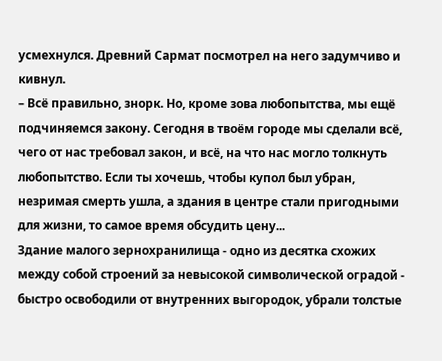усмехнулся. Древний Сармат посмотрел на него задумчиво и кивнул.
– Всё правильно, знорк. Но, кроме зова любопытства, мы ещё подчиняемся закону. Сегодня в твоём городе мы сделали всё, чего от нас требовал закон, и всё, на что нас могло толкнуть любопытство. Если ты хочешь, чтобы купол был убран, незримая смерть ушла, а здания в центре стали пригодными для жизни, то самое время обсудить цену...
Здание малого зернохранилища - одно из десятка схожих между собой строений за невысокой символической оградой - быстро освободили от внутренних выгородок, убрали толстые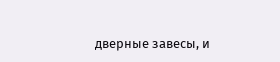дверные завесы, и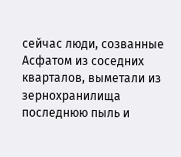сейчас люди, созванные Асфатом из соседних кварталов, выметали из зернохранилища последнюю пыль и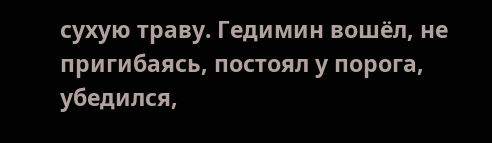сухую траву. Гедимин вошёл, не пригибаясь, постоял у порога, убедился,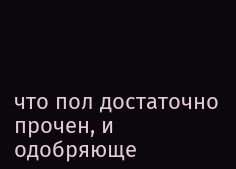что пол достаточно прочен, и одобряюще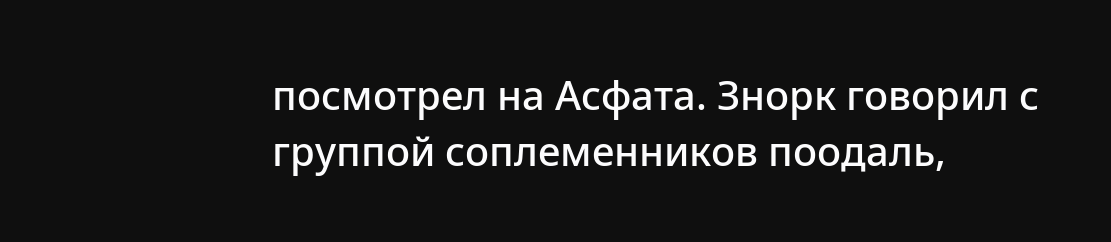посмотрел на Асфата. Знорк говорил с группой соплеменников поодаль,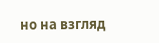но на взгляд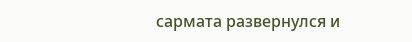сармата развернулся и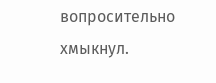вопросительно хмыкнул.